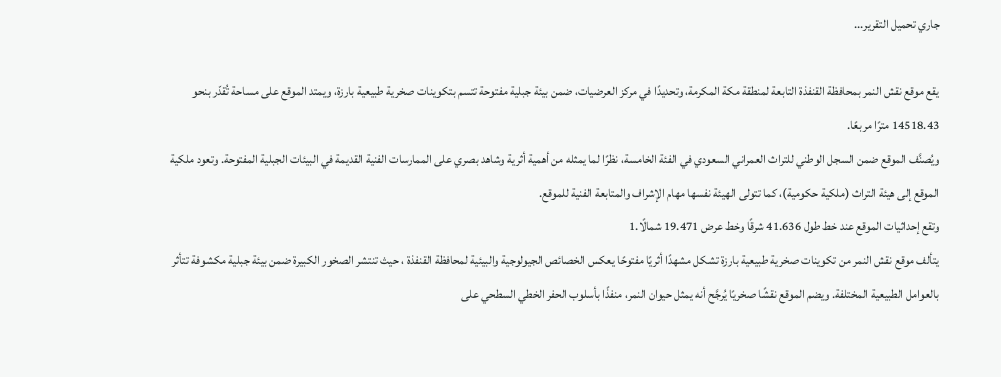جاري تحميل التقرير...

يقع موقع نقش النمر بمحافظة القنفذة التابعة لمنطقة مكة المكرمة، وتحديدًا في مركز العرضيات، ضمن بيئة جبلية مفتوحة تتسم بتكوينات صخرية طبيعية بارزة، ويمتد الموقع على مساحة تُقدّر بنحو 14518.43 مترًا مربعًا.
ويُصنَّف الموقع ضمن السجل الوطني للتراث العمراني السعودي في الفئة الخامسة، نظرًا لما يمثله من أهمية أثرية وشاهد بصري على الممارسات الفنية القديمة في البيئات الجبلية المفتوحة. وتعود ملكية الموقع إلى هيئة التراث (ملكية حكومية)، كما تتولى الهيئة نفسها مهام الإشراف والمتابعة الفنية للموقع.
وتقع إحداثيات الموقع عند خط طول 41.636 شرقًا وخط عرض 19.471 شمالًا.1
يتألف موقع نقش النمر من تكوينات صخرية طبيعية بارزة تشكل مشهدًا أثريًا مفتوحًا يعكس الخصائص الجيولوجية والبيئية لمحافظة القنفذة ، حيث تنتشر الصخور الكبيرة ضمن بيئة جبلية مكشوفة تتأثر بالعوامل الطبيعية المختلفة. ويضم الموقع نقشًا صخريًا يُرجَّح أنه يمثل حيوان النمر، منفذًا بأسلوب الحفر الخطي السطحي على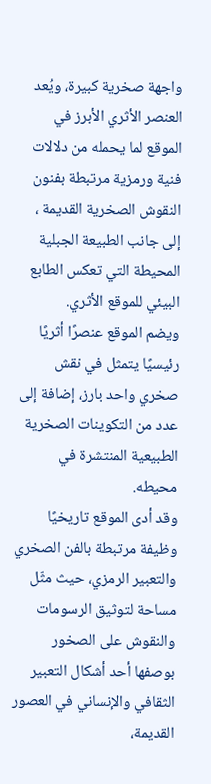واجهة صخرية كبيرة، ويُعد العنصر الأثري الأبرز في الموقع لما يحمله من دلالات فنية ورمزية مرتبطة بفنون النقوش الصخرية القديمة ، إلى جانب الطبيعة الجبلية المحيطة التي تعكس الطابع البيئي للموقع الأثري.
ويضم الموقع عنصرًا أثريًا رئيسيًا يتمثل في نقش صخري واحد بارز، إضافة إلى عدد من التكوينات الصخرية الطبيعية المنتشرة في محيطه.
وقد أدى الموقع تاريخيًا وظيفة مرتبطة بالفن الصخري والتعبير الرمزي، حيث مثّل مساحة لتوثيق الرسومات والنقوش على الصخور بوصفها أحد أشكال التعبير الثقافي والإنساني في العصور القديمة،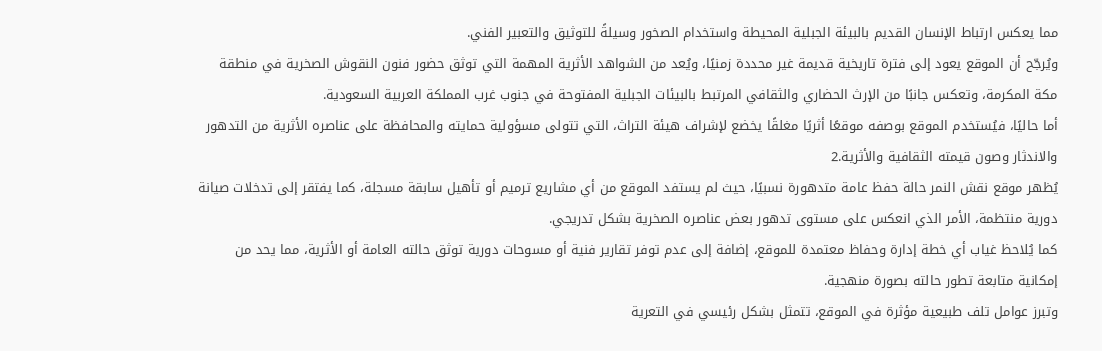مما يعكس ارتباط الإنسان القديم بالبيئة الجبلية المحيطة واستخدام الصخور وسيلةً للتوثيق والتعبير الفني.
ويُرجّح أن الموقع يعود إلى فترة تاريخية قديمة غير محددة زمنيًا، ويُعد من الشواهد الأثرية المهمة التي توثق حضور فنون النقوش الصخرية في منطقة مكة المكرمة، وتعكس جانبًا من الإرث الحضاري والثقافي المرتبط بالبيئات الجبلية المفتوحة في جنوب غرب المملكة العربية السعودية.
أما حاليًا، فيُستخدم الموقع بوصفه موقعًا أثريًا مغلقًا يخضع لإشراف هيئة التراث، التي تتولى مسؤولية حمايته والمحافظة على عناصره الأثرية من التدهور والاندثار وصون قيمته الثقافية والأثرية.2
يُظهر موقع نقش النمر حالة حفظ عامة متدهورة نسبيًا، حيث لم يستفد الموقع من أي مشاريع ترميم أو تأهيل سابقة مسجلة، كما يفتقر إلى تدخلات صيانة دورية منتظمة، الأمر الذي انعكس على مستوى تدهور بعض عناصره الصخرية بشكل تدريجي.
كما يُلاحظ غياب أي خطة إدارة وحفاظ معتمدة للموقع، إضافة إلى عدم توفر تقارير فنية أو مسوحات دورية توثق حالته العامة أو الأثرية، مما يحد من إمكانية متابعة تطور حالته بصورة منهجية.
وتبرز عوامل تلف طبيعية مؤثرة في الموقع، تتمثل بشكل رئيسي في التعرية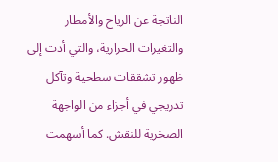الناتجة عن الرياح والأمطار والتغيرات الحرارية، والتي أدت إلى ظهور تشققات سطحية وتآكل تدريجي في أجزاء من الواجهة الصخرية للنقش. كما أسهمت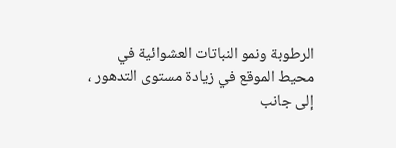الرطوبة ونمو النباتات العشوائية في محيط الموقع في زيادة مستوى التدهور ، إلى جانب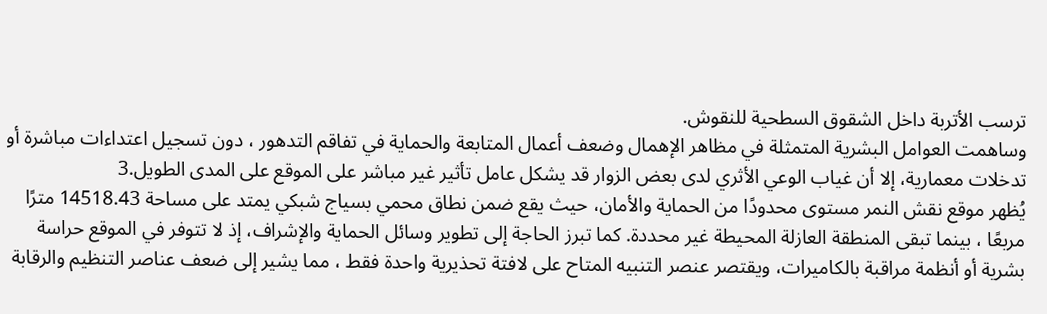ترسب الأتربة داخل الشقوق السطحية للنقوش.
وساهمت العوامل البشرية المتمثلة في مظاهر الإهمال وضعف أعمال المتابعة والحماية في تفاقم التدهور ، دون تسجيل اعتداءات مباشرة أو تدخلات معمارية، إلا أن غياب الوعي الأثري لدى بعض الزوار قد يشكل عامل تأثير غير مباشر على الموقع على المدى الطويل.3
يُظهر موقع نقش النمر مستوى محدودًا من الحماية والأمان، حيث يقع ضمن نطاق محمي بسياج شبكي يمتد على مساحة 14518.43 مترًا مربعًا ، بينما تبقى المنطقة العازلة المحيطة غير محددة. كما تبرز الحاجة إلى تطوير وسائل الحماية والإشراف، إذ لا تتوفر في الموقع حراسة بشرية أو أنظمة مراقبة بالكاميرات، ويقتصر عنصر التنبيه المتاح على لافتة تحذيرية واحدة فقط ، مما يشير إلى ضعف عناصر التنظيم والرقابة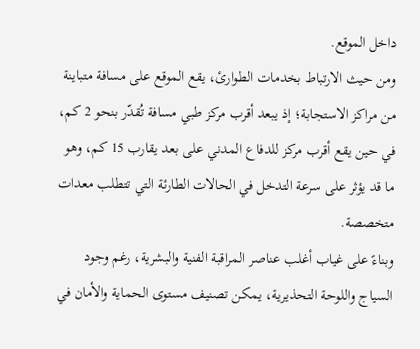داخل الموقع.
ومن حيث الارتباط بخدمات الطوارئ، يقع الموقع على مسافة متباينة من مراكز الاستجابة؛ إذ يبعد أقرب مركز طبي مسافة تُقدّر بنحو 2 كم، في حين يقع أقرب مركز للدفاع المدني على بعد يقارب 15 كم، وهو ما قد يؤثر على سرعة التدخل في الحالات الطارئة التي تتطلب معدات متخصصة.
وبناءً على غياب أغلب عناصر المراقبة الفنية والبشرية، رغم وجود السياج واللوحة التحذيرية، يمكن تصنيف مستوى الحماية والأمان في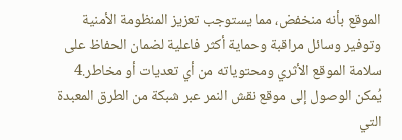الموقع بأنه منخفض، مما يستوجب تعزيز المنظومة الأمنية وتوفير وسائل مراقبة وحماية أكثر فاعلية لضمان الحفاظ على سلامة الموقع الأثري ومحتوياته من أي تعديات أو مخاطر.4
يُمكن الوصول إلى موقع نقش النمر عبر شبكة من الطرق المعبدة التي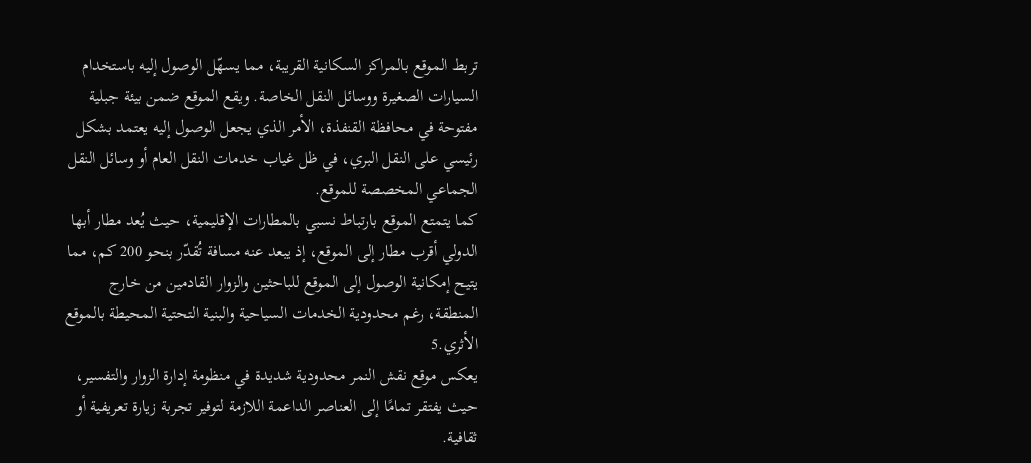تربط الموقع بالمراكز السكانية القريبة، مما يسهّل الوصول إليه باستخدام السيارات الصغيرة ووسائل النقل الخاصة. ويقع الموقع ضمن بيئة جبلية مفتوحة في محافظة القنفذة، الأمر الذي يجعل الوصول إليه يعتمد بشكل رئيسي على النقل البري، في ظل غياب خدمات النقل العام أو وسائل النقل الجماعي المخصصة للموقع.
كما يتمتع الموقع بارتباط نسبي بالمطارات الإقليمية، حيث يُعد مطار أبها الدولي أقرب مطار إلى الموقع، إذ يبعد عنه مسافة تُقدّر بنحو 200 كم، مما يتيح إمكانية الوصول إلى الموقع للباحثين والزوار القادمين من خارج المنطقة، رغم محدودية الخدمات السياحية والبنية التحتية المحيطة بالموقع الأثري.5
يعكس موقع نقش النمر محدودية شديدة في منظومة إدارة الزوار والتفسير، حيث يفتقر تمامًا إلى العناصر الداعمة اللازمة لتوفير تجربة زيارة تعريفية أو ثقافية.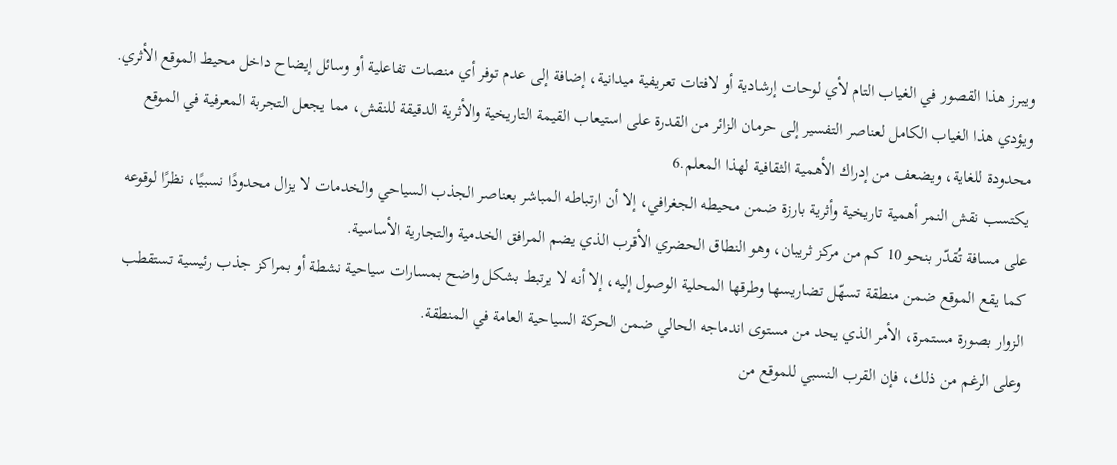ويبرز هذا القصور في الغياب التام لأي لوحات إرشادية أو لافتات تعريفية ميدانية، إضافة إلى عدم توفر أي منصات تفاعلية أو وسائل إيضاح داخل محيط الموقع الأثري.
ويؤدي هذا الغياب الكامل لعناصر التفسير إلى حرمان الزائر من القدرة على استيعاب القيمة التاريخية والأثرية الدقيقة للنقش، مما يجعل التجربة المعرفية في الموقع محدودة للغاية، ويضعف من إدراك الأهمية الثقافية لهذا المعلم.6
يكتسب نقش النمر أهمية تاريخية وأثرية بارزة ضمن محيطه الجغرافي، إلا أن ارتباطه المباشر بعناصر الجذب السياحي والخدمات لا يزال محدودًا نسبيًا، نظرًا لوقوعه على مسافة تُقدّر بنحو 10 كم من مركز ثريبان، وهو النطاق الحضري الأقرب الذي يضم المرافق الخدمية والتجارية الأساسية.
كما يقع الموقع ضمن منطقة تسهّل تضاريسها وطرقها المحلية الوصول إليه، إلا أنه لا يرتبط بشكل واضح بمسارات سياحية نشطة أو بمراكز جذب رئيسية تستقطب الزوار بصورة مستمرة، الأمر الذي يحد من مستوى اندماجه الحالي ضمن الحركة السياحية العامة في المنطقة.
وعلى الرغم من ذلك، فإن القرب النسبي للموقع من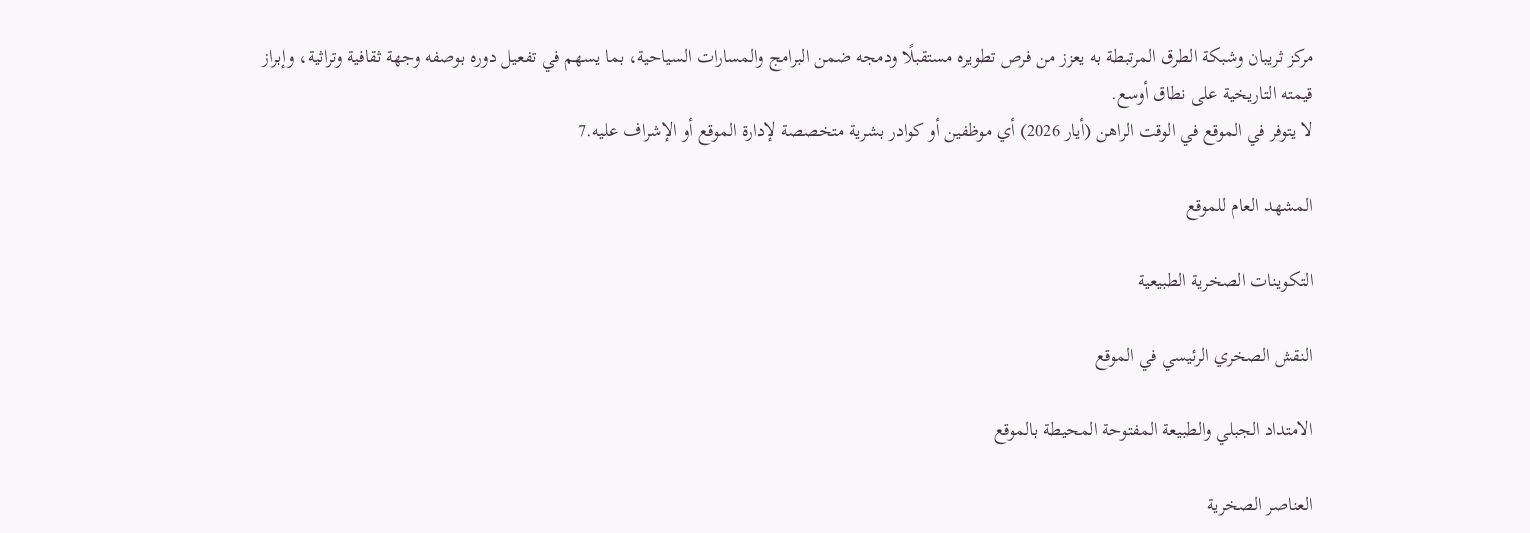مركز ثريبان وشبكة الطرق المرتبطة به يعزز من فرص تطويره مستقبلًا ودمجه ضمن البرامج والمسارات السياحية، بما يسهم في تفعيل دوره بوصفه وجهة ثقافية وتراثية، وإبراز قيمته التاريخية على نطاق أوسع.
لا يتوفر في الموقع في الوقت الراهن (أيار 2026) أي موظفين أو كوادر بشرية متخصصة لإدارة الموقع أو الإشراف عليه.7

المشهد العام للموقع

التكوينات الصخرية الطبيعية

النقش الصخري الرئيسي في الموقع

الامتداد الجبلي والطبيعة المفتوحة المحيطة بالموقع

العناصر الصخرية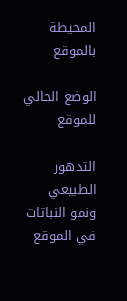المحيطة بالموقع

الوضع الحالي للموقع

التدهور الطبيعي ونمو النباتات في الموقع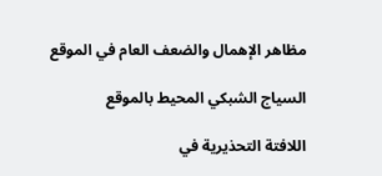مظاهر الإهمال والضعف العام في الموقع

السياج الشبكي المحيط بالموقع

اللافتة التحذيرية في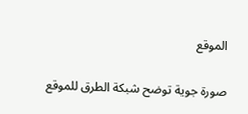الموقع

صورة جوية توضح شبكة الطرق للموقع